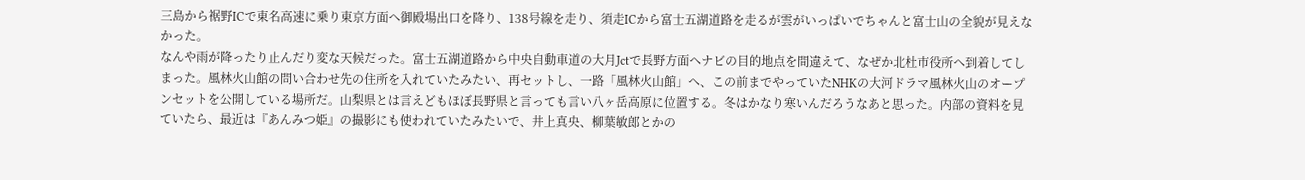三島から裾野ICで東名高速に乗り東京方面へ御殿場出口を降り、138号線を走り、須走ICから富士五湖道路を走るが雲がいっぱいでちゃんと富士山の全貌が見えなかった。
なんや雨が降ったり止んだり変な天候だった。富士五湖道路から中央自動車道の大月Jctで長野方面へナビの目的地点を間違えて、なぜか北杜市役所へ到着してしまった。風林火山館の問い合わせ先の住所を入れていたみたい、再セットし、一路「風林火山館」へ、この前までやっていたNHKの大河ドラマ風林火山のオープンセットを公開している場所だ。山梨県とは言えどもほぼ長野県と言っても言い八ヶ岳高原に位置する。冬はかなり寒いんだろうなあと思った。内部の資料を見ていたら、最近は『あんみつ姫』の撮影にも使われていたみたいで、井上真央、柳葉敏郎とかの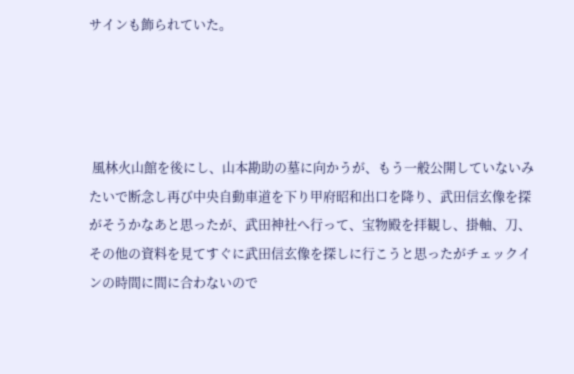サインも飾られていた。




 風林火山館を後にし、山本勘助の墓に向かうが、もう一般公開していないみたいで断念し再び中央自動車道を下り甲府昭和出口を降り、武田信玄像を探がそうかなあと思ったが、武田神社へ行って、宝物殿を拝観し、掛軸、刀、その他の資料を見てすぐに武田信玄像を探しに行こうと思ったがチェックインの時間に間に合わないので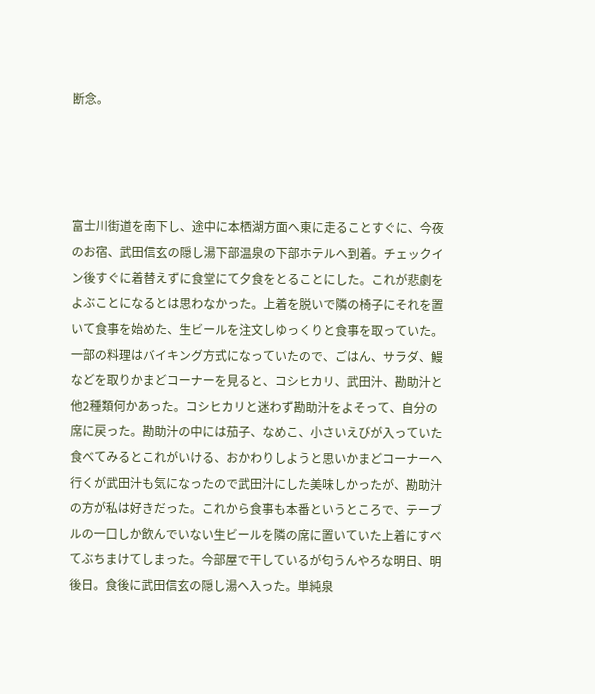断念。




富士川街道を南下し、途中に本栖湖方面へ東に走ることすぐに、今夜のお宿、武田信玄の隠し湯下部温泉の下部ホテルへ到着。チェックイン後すぐに着替えずに食堂にて夕食をとることにした。これが悲劇をよぶことになるとは思わなかった。上着を脱いで隣の椅子にそれを置いて食事を始めた、生ビールを注文しゆっくりと食事を取っていた。一部の料理はバイキング方式になっていたので、ごはん、サラダ、鰻などを取りかまどコーナーを見ると、コシヒカリ、武田汁、勘助汁と他2種類何かあった。コシヒカリと迷わず勘助汁をよそって、自分の席に戻った。勘助汁の中には茄子、なめこ、小さいえびが入っていた食べてみるとこれがいける、おかわりしようと思いかまどコーナーへ行くが武田汁も気になったので武田汁にした美味しかったが、勘助汁の方が私は好きだった。これから食事も本番というところで、テーブルの一口しか飲んでいない生ビールを隣の席に置いていた上着にすべてぶちまけてしまった。今部屋で干しているが匂うんやろな明日、明後日。食後に武田信玄の隠し湯へ入った。単純泉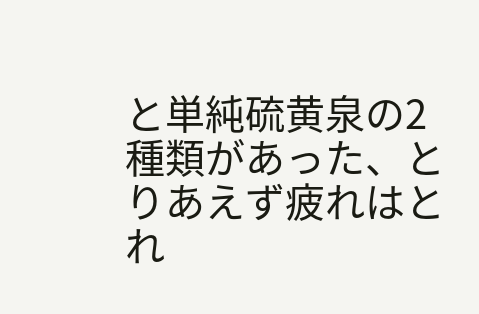と単純硫黄泉の2種類があった、とりあえず疲れはとれ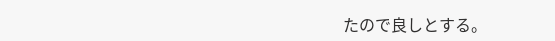たので良しとする。